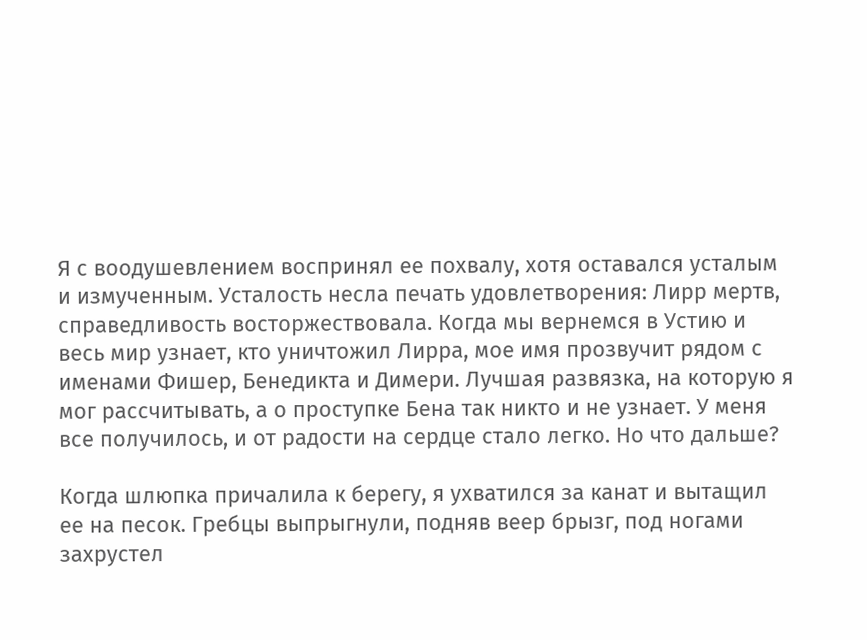Я с воодушевлением воспринял ее похвалу, хотя оставался усталым и измученным. Усталость несла печать удовлетворения: Лирр мертв, справедливость восторжествовала. Когда мы вернемся в Устию и весь мир узнает, кто уничтожил Лирра, мое имя прозвучит рядом с именами Фишер, Бенедикта и Димери. Лучшая развязка, на которую я мог рассчитывать, а о проступке Бена так никто и не узнает. У меня все получилось, и от радости на сердце стало легко. Но что дальше?

Когда шлюпка причалила к берегу, я ухватился за канат и вытащил ее на песок. Гребцы выпрыгнули, подняв веер брызг, под ногами захрустел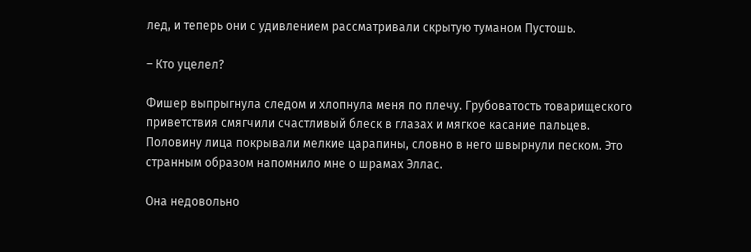лед, и теперь они с удивлением рассматривали скрытую туманом Пустошь.

– Кто уцелел?

Фишер выпрыгнула следом и хлопнула меня по плечу. Грубоватость товарищеского приветствия смягчили счастливый блеск в глазах и мягкое касание пальцев. Половину лица покрывали мелкие царапины, словно в него швырнули песком. Это странным образом напомнило мне о шрамах Эллас.

Она недовольно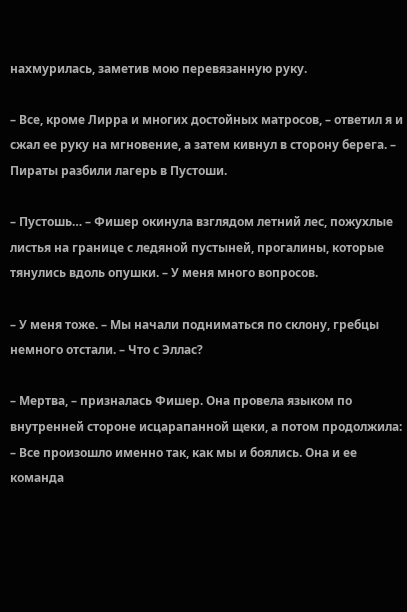нахмурилась, заметив мою перевязанную руку.

– Все, кроме Лирра и многих достойных матросов, – ответил я и сжал ее руку на мгновение, а затем кивнул в сторону берега. – Пираты разбили лагерь в Пустоши.

– Пустошь… – Фишер окинула взглядом летний лес, пожухлые листья на границе с ледяной пустыней, прогалины, которые тянулись вдоль опушки. – У меня много вопросов.

– У меня тоже. – Мы начали подниматься по склону, гребцы немного отстали. – Что с Эллас?

– Мертва, – призналась Фишер. Она провела языком по внутренней стороне исцарапанной щеки, а потом продолжила: – Все произошло именно так, как мы и боялись. Она и ее команда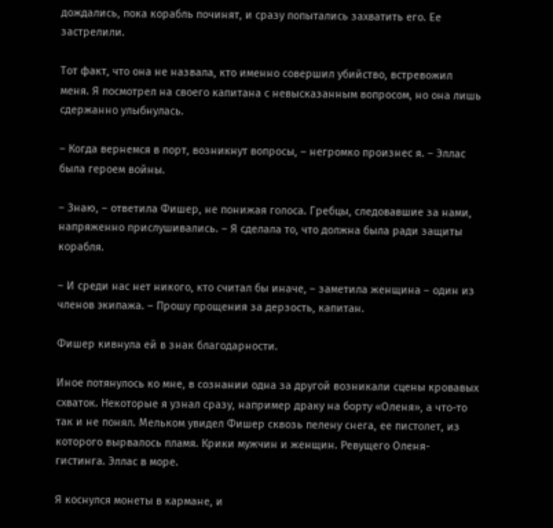дождались, пока корабль починят, и сразу попытались захватить его. Ее застрелили.

Тот факт, что она не назвала, кто именно совершил убийство, встревожил меня. Я посмотрел на своего капитана с невысказанным вопросом, но она лишь сдержанно улыбнулась.

– Когда вернемся в порт, возникнут вопросы, – негромко произнес я. – Эллас была героем войны.

– Знаю, – ответила Фишер, не понижая голоса. Гребцы, следовавшие за нами, напряженно прислушивались. – Я сделала то, что должна была ради защиты корабля.

– И среди нас нет никого, кто считал бы иначе, – заметила женщина – один из членов экипажа. – Прошу прощения за дерзость, капитан.

Фишер кивнула ей в знак благодарности.

Иное потянулось ко мне, в сознании одна за другой возникали сцены кровавых схваток. Некоторые я узнал сразу, например драку на борту «Оленя», а что-то так и не понял. Мельком увидел Фишер сквозь пелену снега, ее пистолет, из которого вырвалось пламя. Крики мужчин и женщин. Ревущего Оленя-гистинга. Эллас в море.

Я коснулся монеты в кармане, и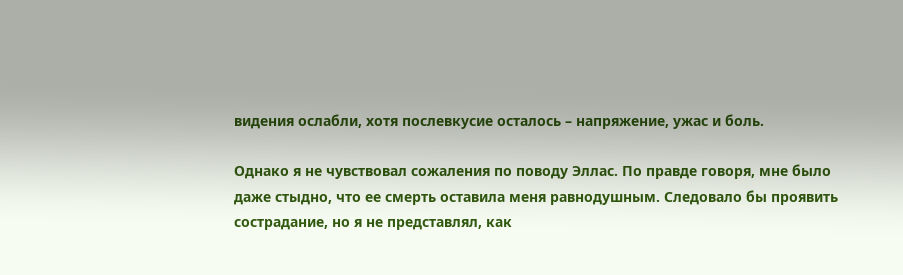видения ослабли, хотя послевкусие осталось – напряжение, ужас и боль.

Однако я не чувствовал сожаления по поводу Эллас. По правде говоря, мне было даже стыдно, что ее смерть оставила меня равнодушным. Следовало бы проявить сострадание, но я не представлял, как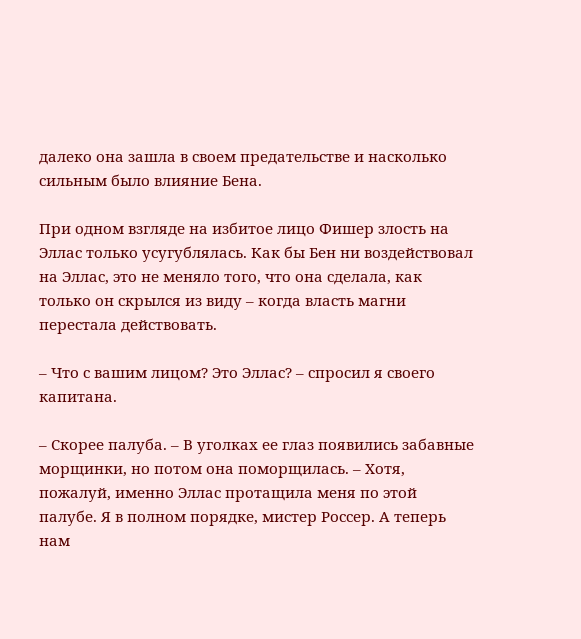далеко она зашла в своем предательстве и насколько сильным было влияние Бена.

При одном взгляде на избитое лицо Фишер злость на Эллас только усугублялась. Как бы Бен ни воздействовал на Эллас, это не меняло того, что она сделала, как только он скрылся из виду – когда власть магни перестала действовать.

– Что с вашим лицом? Это Эллас? – спросил я своего капитана.

– Скорее палуба. – В уголках ее глаз появились забавные морщинки, но потом она поморщилась. – Хотя, пожалуй, именно Эллас протащила меня по этой палубе. Я в полном порядке, мистер Россер. А теперь нам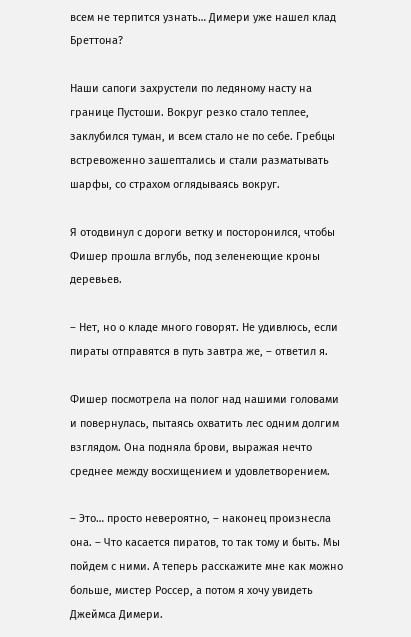всем не терпится узнать… Димери уже нашел клад Бреттона?

Наши сапоги захрустели по ледяному насту на границе Пустоши. Вокруг резко стало теплее, заклубился туман, и всем стало не по себе. Гребцы встревоженно зашептались и стали разматывать шарфы, со страхом оглядываясь вокруг.

Я отодвинул с дороги ветку и посторонился, чтобы Фишер прошла вглубь, под зеленеющие кроны деревьев.

– Нет, но о кладе много говорят. Не удивлюсь, если пираты отправятся в путь завтра же, – ответил я.

Фишер посмотрела на полог над нашими головами и повернулась, пытаясь охватить лес одним долгим взглядом. Она подняла брови, выражая нечто среднее между восхищением и удовлетворением.

– Это… просто невероятно, – наконец произнесла она. – Что касается пиратов, то так тому и быть. Мы пойдем с ними. А теперь расскажите мне как можно больше, мистер Россер, а потом я хочу увидеть Джеймса Димери.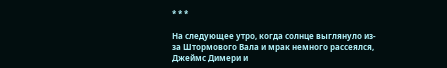* * *

На следующее утро, когда солнце выглянуло из-за Штормового Вала и мрак немного рассеялся, Джеймс Димери и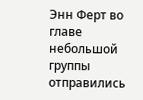Энн Ферт во главе небольшой группы отправились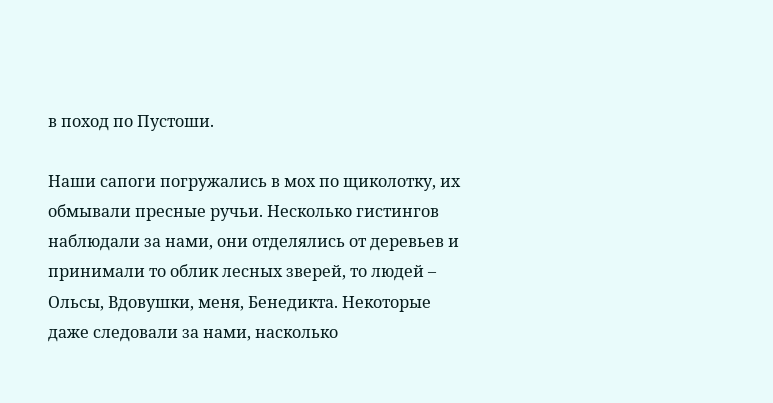в поход по Пустоши.

Наши сапоги погружались в мох по щиколотку, их обмывали пресные ручьи. Несколько гистингов наблюдали за нами, они отделялись от деревьев и принимали то облик лесных зверей, то людей – Ольсы, Вдовушки, меня, Бенедикта. Некоторые даже следовали за нами, насколько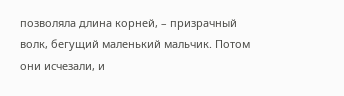позволяла длина корней, – призрачный волк, бегущий маленький мальчик. Потом они исчезали, и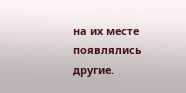на их месте появлялись другие.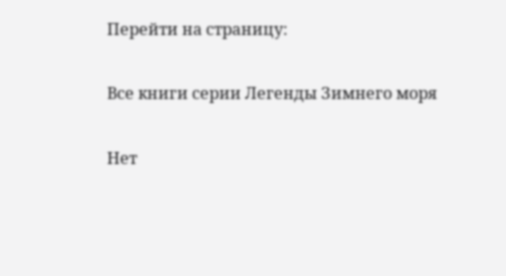Перейти на страницу:

Все книги серии Легенды Зимнего моря

Нет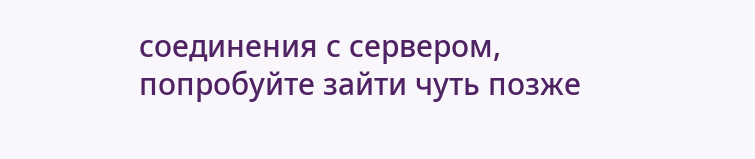соединения с сервером, попробуйте зайти чуть позже